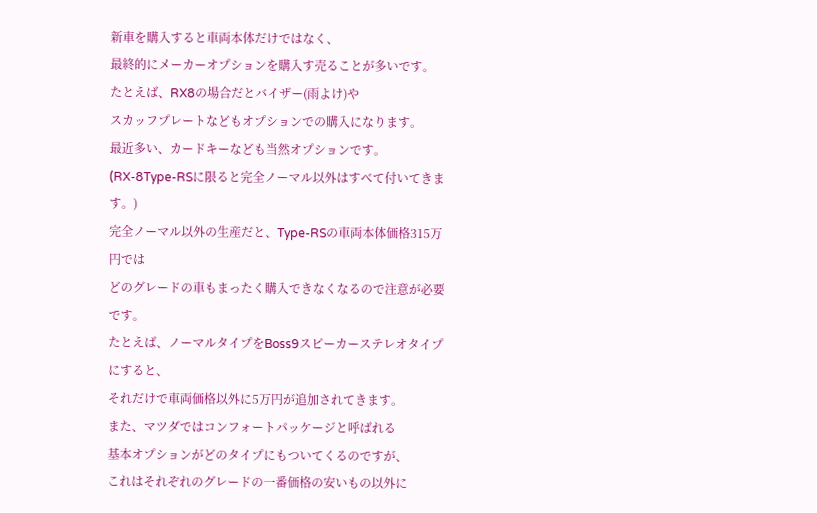新車を購入すると車両本体だけではなく、
最終的にメーカーオプションを購入す売ることが多いです。
たとえば、RX8の場合だとバイザー(雨よけ)や
スカッフプレートなどもオプションでの購入になります。
最近多い、カードキーなども当然オプションです。
(RX-8Type-RSに限ると完全ノーマル以外はすべて付いてきます。)
完全ノーマル以外の生産だと、Type-RSの車両本体価格315万円では
どのグレードの車もまったく購入できなくなるので注意が必要です。
たとえば、ノーマルタイプをBoss9スピーカーステレオタイプにすると、
それだけで車両価格以外に5万円が追加されてきます。
また、マツダではコンフォートパッケージと呼ばれる
基本オプションがどのタイプにもついてくるのですが、
これはそれぞれのグレードの一番価格の安いもの以外に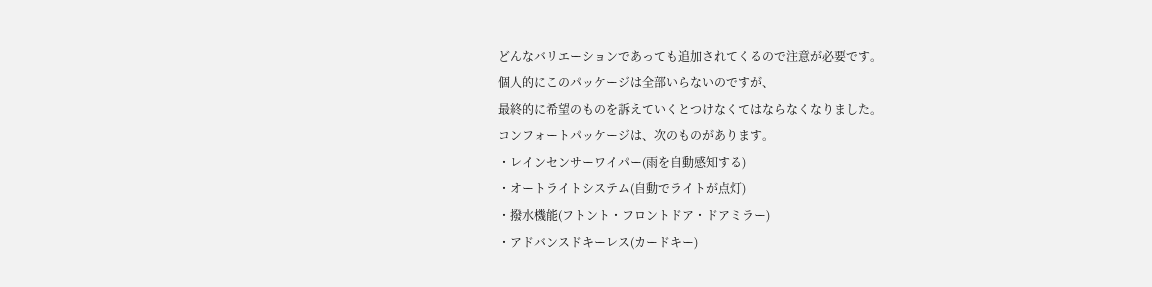どんなバリエーションであっても追加されてくるので注意が必要です。
個人的にこのパッケージは全部いらないのですが、
最終的に希望のものを訴えていくとつけなくてはならなくなりました。
コンフォートパッケージは、次のものがあります。
・レインセンサーワイパー(雨を自動感知する)
・オートライトシステム(自動でライトが点灯)
・撥水機能(フトント・フロントドア・ドアミラー)
・アドバンスドキーレス(カードキー)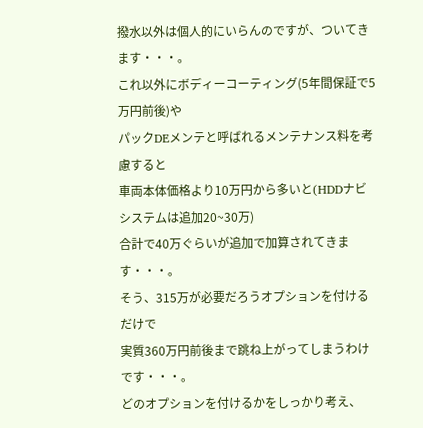撥水以外は個人的にいらんのですが、ついてきます・・・。
これ以外にボディーコーティング(5年間保証で5万円前後)や
パックDEメンテと呼ばれるメンテナンス料を考慮すると
車両本体価格より10万円から多いと(HDDナビシステムは追加20~30万)
合計で40万ぐらいが追加で加算されてきます・・・。
そう、315万が必要だろうオプションを付けるだけで
実質360万円前後まで跳ね上がってしまうわけです・・・。
どのオプションを付けるかをしっかり考え、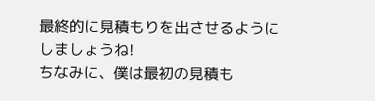最終的に見積もりを出させるようにしましょうね!
ちなみに、僕は最初の見積も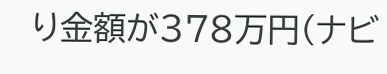り金額が378万円(ナビ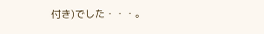付き)でした・・・。